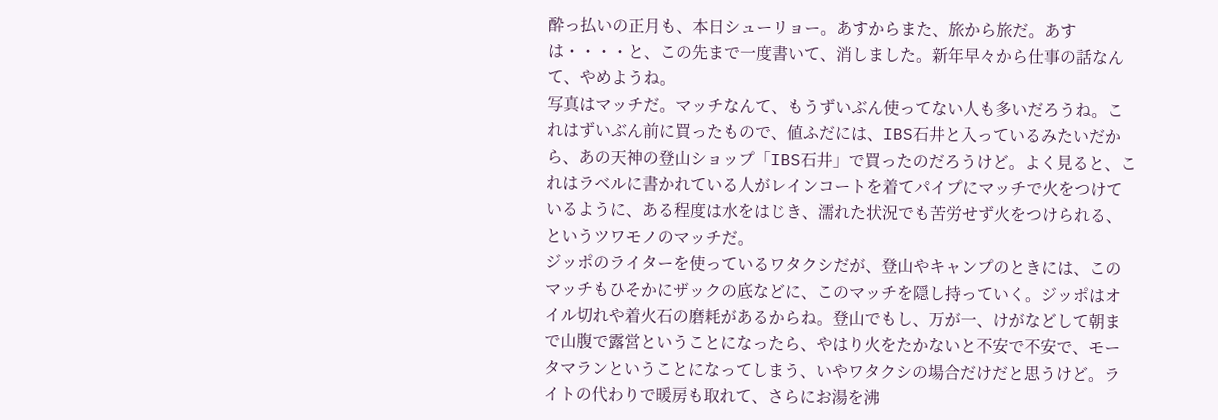酔っ払いの正月も、本日シューリョー。あすからまた、旅から旅だ。あすは・・・・と、この先まで一度書いて、消しました。新年早々から仕事の話なんて、やめようね。
写真はマッチだ。マッチなんて、もうずいぶん使ってない人も多いだろうね。これはずいぶん前に買ったもので、値ふだには、IBS石井と入っているみたいだから、あの天神の登山ショップ「IBS石井」で買ったのだろうけど。よく見ると、これはラベルに書かれている人がレインコートを着てパイプにマッチで火をつけているように、ある程度は水をはじき、濡れた状況でも苦労せず火をつけられる、というツワモノのマッチだ。
ジッポのライターを使っているワタクシだが、登山やキャンプのときには、このマッチもひそかにザックの底などに、このマッチを隠し持っていく。ジッポはオイル切れや着火石の磨耗があるからね。登山でもし、万が一、けがなどして朝まで山腹で露営ということになったら、やはり火をたかないと不安で不安で、モータマランということになってしまう、いやワタクシの場合だけだと思うけど。ライトの代わりで暖房も取れて、さらにお湯を沸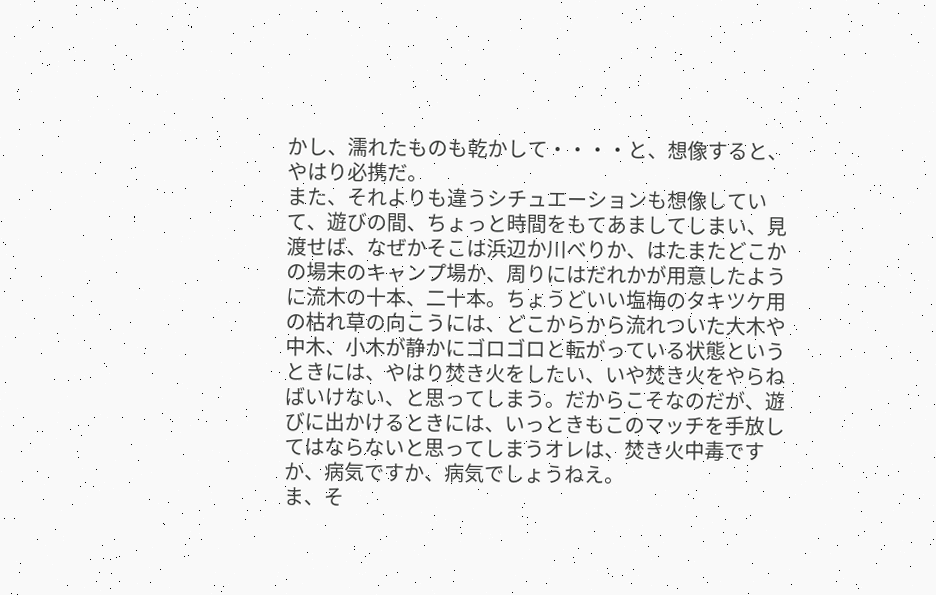かし、濡れたものも乾かして・・・・と、想像すると、やはり必携だ。
また、それよりも違うシチュエーションも想像していて、遊びの間、ちょっと時間をもてあましてしまい、見渡せば、なぜかそこは浜辺か川べりか、はたまたどこかの場末のキャンプ場か、周りにはだれかが用意したように流木の十本、二十本。ちょうどいい塩梅のタキツケ用の枯れ草の向こうには、どこからから流れついた大木や中木、小木が静かにゴロゴロと転がっている状態というときには、やはり焚き火をしたい、いや焚き火をやらねばいけない、と思ってしまう。だからこそなのだが、遊びに出かけるときには、いっときもこのマッチを手放してはならないと思ってしまうオレは、焚き火中毒ですか、病気ですか、病気でしょうねえ。
ま、そ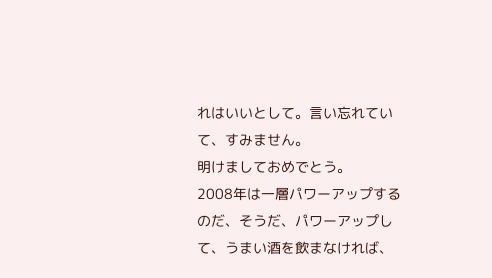れはいいとして。言い忘れていて、すみません。
明けましておめでとう。
2008年は一層パワーアップするのだ、そうだ、パワーアップして、うまい酒を飲まなければ、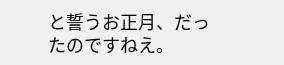と誓うお正月、だったのですねえ。